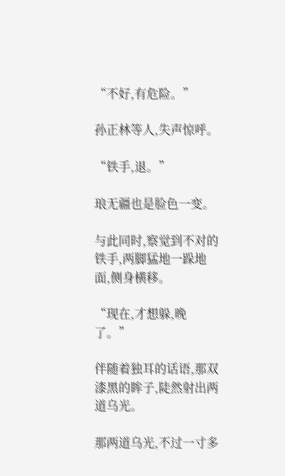“不好,有危险。”

孙正林等人,失声惊呼。

“铁手,退。”

琅无疆也是脸色一变。

与此同时,察觉到不对的铁手,两脚猛地一跺地面,侧身横移。

“现在,才想躲,晚了。”

伴随着独耳的话语,那双漆黑的眸子,陡然射出两道乌光。

那两道乌光,不过一寸多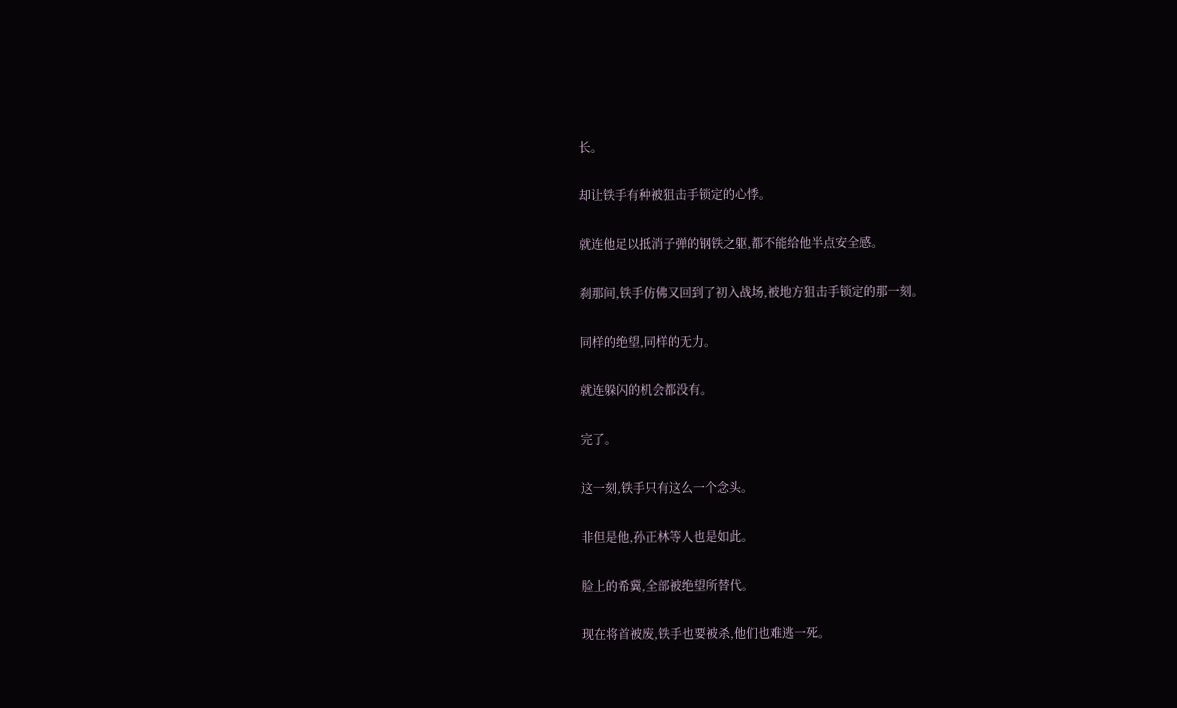长。

却让铁手有种被狙击手锁定的心悸。

就连他足以抵消子弹的钢铁之躯,都不能给他半点安全感。

刹那间,铁手仿佛又回到了初入战场,被地方狙击手锁定的那一刻。

同样的绝望,同样的无力。

就连躲闪的机会都没有。

完了。

这一刻,铁手只有这么一个念头。

非但是他,孙正林等人也是如此。

脸上的希冀,全部被绝望所替代。

现在将首被废,铁手也要被杀,他们也难逃一死。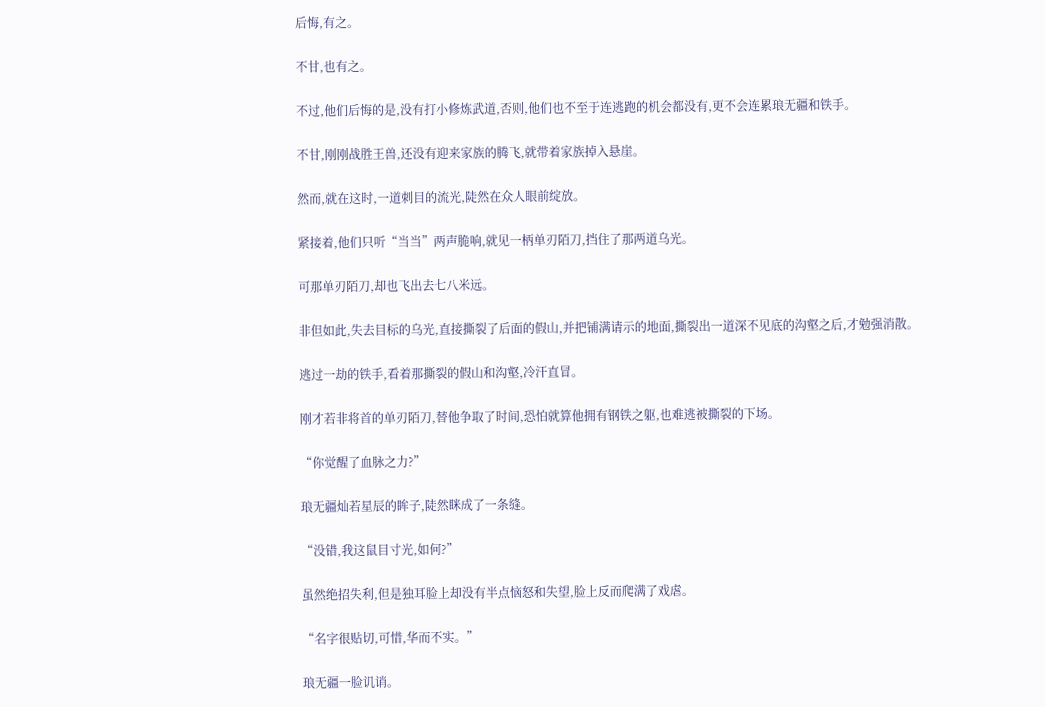后悔,有之。

不甘,也有之。

不过,他们后悔的是,没有打小修炼武道,否则,他们也不至于连逃跑的机会都没有,更不会连累琅无疆和铁手。

不甘,刚刚战胜王兽,还没有迎来家族的腾飞,就带着家族掉入悬崖。

然而,就在这时,一道刺目的流光,陡然在众人眼前绽放。

紧接着,他们只听“当当”两声脆响,就见一柄单刃陌刀,挡住了那两道乌光。

可那单刃陌刀,却也飞出去七八米远。

非但如此,失去目标的乌光,直接撕裂了后面的假山,并把铺满请示的地面,撕裂出一道深不见底的沟壑之后,才勉强消散。

逃过一劫的铁手,看着那撕裂的假山和沟壑,冷汗直冒。

刚才若非将首的单刃陌刀,替他争取了时间,恐怕就算他拥有钢铁之躯,也难逃被撕裂的下场。

“你觉醒了血脉之力?”

琅无疆灿若星辰的眸子,陡然眯成了一条缝。

“没错,我这鼠目寸光,如何?”

虽然绝招失利,但是独耳脸上却没有半点恼怒和失望,脸上反而爬满了戏虐。

“名字很贴切,可惜,华而不实。”

琅无疆一脸讥诮。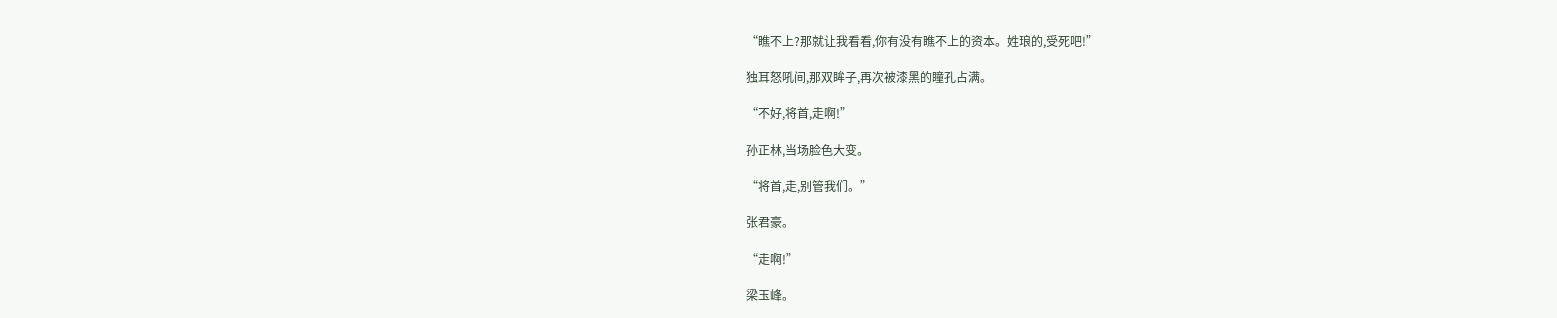“瞧不上?那就让我看看,你有没有瞧不上的资本。姓琅的,受死吧!”

独耳怒吼间,那双眸子,再次被漆黑的瞳孔占满。

“不好,将首,走啊!”

孙正林,当场脸色大变。

“将首,走,别管我们。”

张君豪。

“走啊!”

梁玉峰。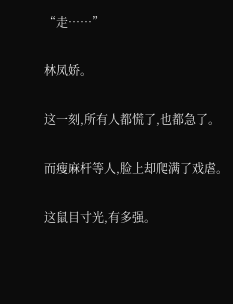“走……”

林凤娇。

这一刻,所有人都慌了,也都急了。

而瘦麻杆等人,脸上却爬满了戏虐。

这鼠目寸光,有多强。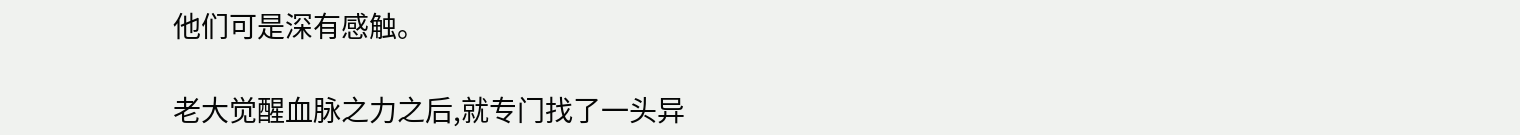他们可是深有感触。

老大觉醒血脉之力之后,就专门找了一头异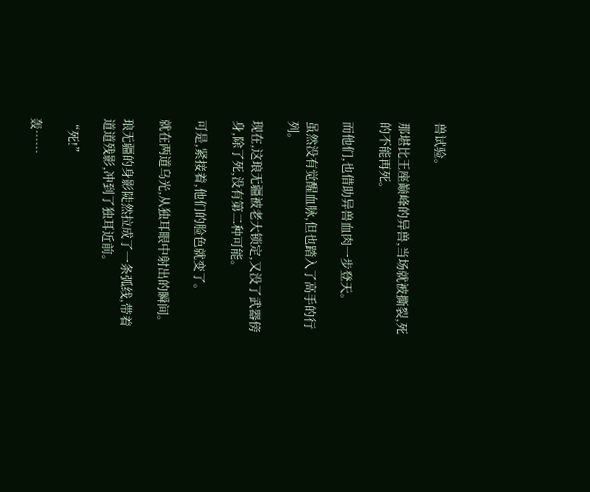兽试验。

那堪比王座巅峰的异兽,当场就被撕裂,死的不能再死。

而他们,也借助异兽血肉一步登天。

虽然没有觉醒血脉,但也踏入了高手的行列。

现在,这琅无疆被老大锁定,又没了武器傍身,除了死,没有第二种可能。

可是,紧接着,他们的脸色就变了。

就在两道乌光,从独耳眼中射出的瞬间。

琅无疆的身影陡然拉成了一条弧线,带着道道残影,冲到了独耳近前。

“死!”

轰……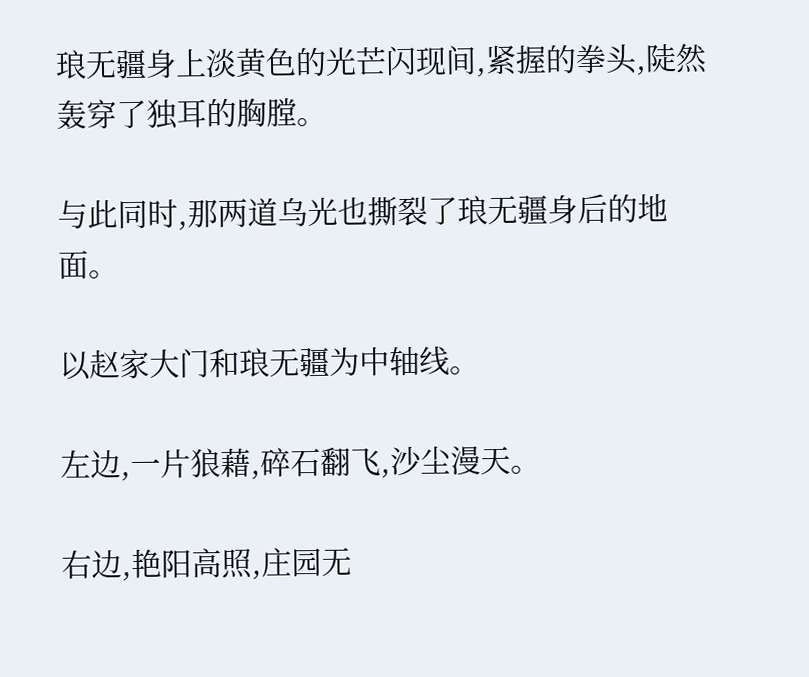琅无疆身上淡黄色的光芒闪现间,紧握的拳头,陡然轰穿了独耳的胸膛。

与此同时,那两道乌光也撕裂了琅无疆身后的地面。

以赵家大门和琅无疆为中轴线。

左边,一片狼藉,碎石翻飞,沙尘漫天。

右边,艳阳高照,庄园无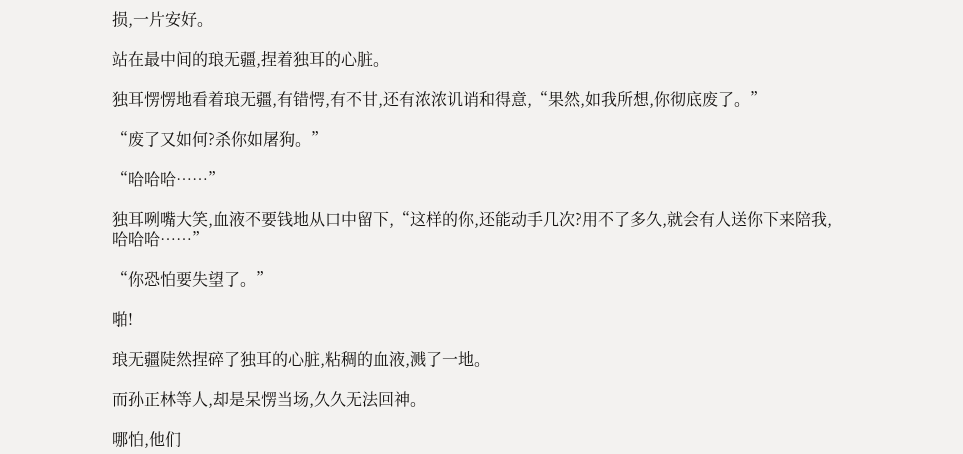损,一片安好。

站在最中间的琅无疆,捏着独耳的心脏。

独耳愣愣地看着琅无疆,有错愕,有不甘,还有浓浓讥诮和得意,“果然,如我所想,你彻底废了。”

“废了又如何?杀你如屠狗。”

“哈哈哈……”

独耳咧嘴大笑,血液不要钱地从口中留下,“这样的你,还能动手几次?用不了多久,就会有人送你下来陪我,哈哈哈……”

“你恐怕要失望了。”

啪!

琅无疆陡然捏碎了独耳的心脏,粘稠的血液,溅了一地。

而孙正林等人,却是呆愣当场,久久无法回神。

哪怕,他们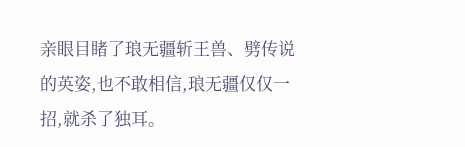亲眼目睹了琅无疆斩王兽、劈传说的英姿,也不敢相信,琅无疆仅仅一招,就杀了独耳。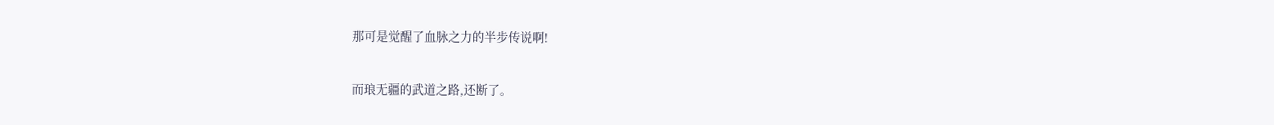那可是觉醒了血脉之力的半步传说啊!

而琅无疆的武道之路,还断了。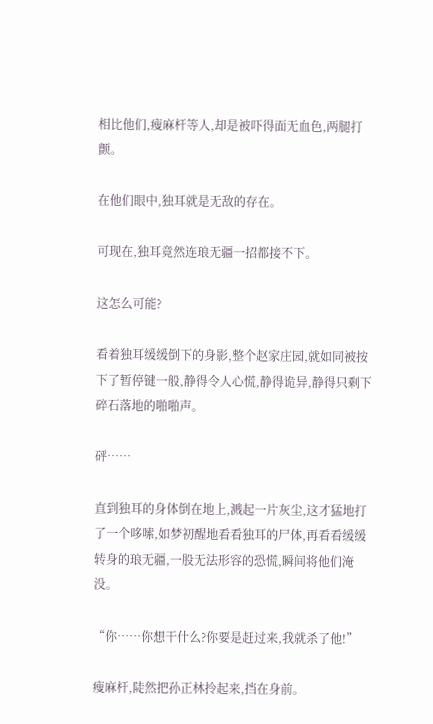相比他们,瘦麻杆等人,却是被吓得面无血色,两腿打颤。

在他们眼中,独耳就是无敌的存在。

可现在,独耳竟然连琅无疆一招都接不下。

这怎么可能?

看着独耳缓缓倒下的身影,整个赵家庄园,就如同被按下了暂停键一般,静得令人心慌,静得诡异,静得只剩下碎石落地的啪啪声。

砰……

直到独耳的身体倒在地上,溅起一片灰尘,这才猛地打了一个哆嗦,如梦初醒地看看独耳的尸体,再看看缓缓转身的琅无疆,一股无法形容的恐慌,瞬间将他们淹没。

“你……你想干什么?你要是赶过来,我就杀了他!”

瘦麻杆,陡然把孙正林拎起来,挡在身前。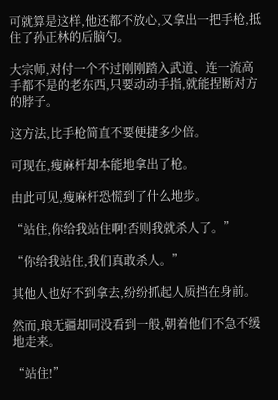可就算是这样,他还都不放心,又拿出一把手枪,抵住了孙正林的后脑勺。

大宗师,对付一个不过刚刚踏入武道、连一流高手都不是的老东西,只要动动手指,就能捏断对方的脖子。

这方法,比手枪简直不要便捷多少倍。

可现在,瘦麻杆却本能地拿出了枪。

由此可见,瘦麻杆恐慌到了什么地步。

“站住,你给我站住啊!否则我就杀人了。”

“你给我站住,我们真敢杀人。”

其他人也好不到拿去,纷纷抓起人质挡在身前。

然而,琅无疆却同没看到一般,朝着他们不急不缓地走来。

“站住!”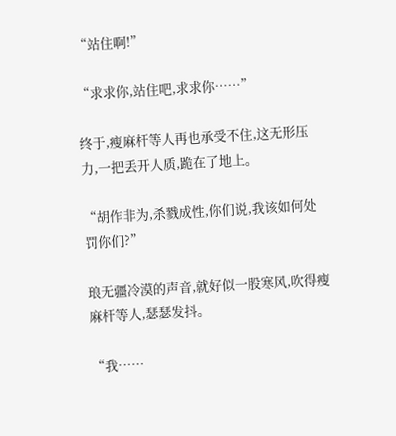“站住啊!”

“求求你,站住吧,求求你……”

终于,瘦麻杆等人再也承受不住,这无形压力,一把丢开人质,跪在了地上。

“胡作非为,杀戮成性,你们说,我该如何处罚你们?”

琅无疆冷漠的声音,就好似一股寒风,吹得瘦麻杆等人,瑟瑟发抖。

“我……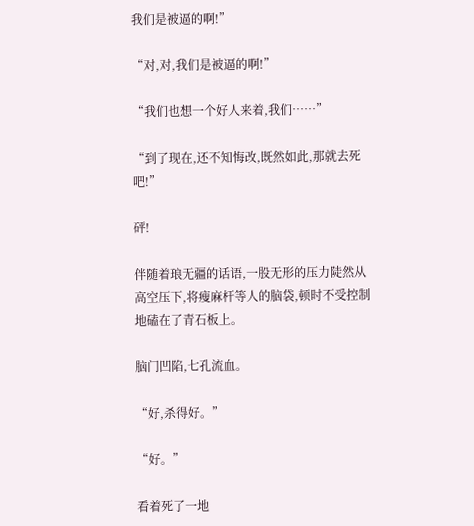我们是被逼的啊!”

“对,对,我们是被逼的啊!”

“我们也想一个好人来着,我们……”

“到了现在,还不知悔改,既然如此,那就去死吧!”

砰!

伴随着琅无疆的话语,一股无形的压力陡然从高空压下,将瘦麻杆等人的脑袋,顿时不受控制地磕在了青石板上。

脑门凹陷,七孔流血。

“好,杀得好。”

“好。”

看着死了一地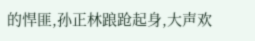的悍匪,孙正林踉跄起身,大声欢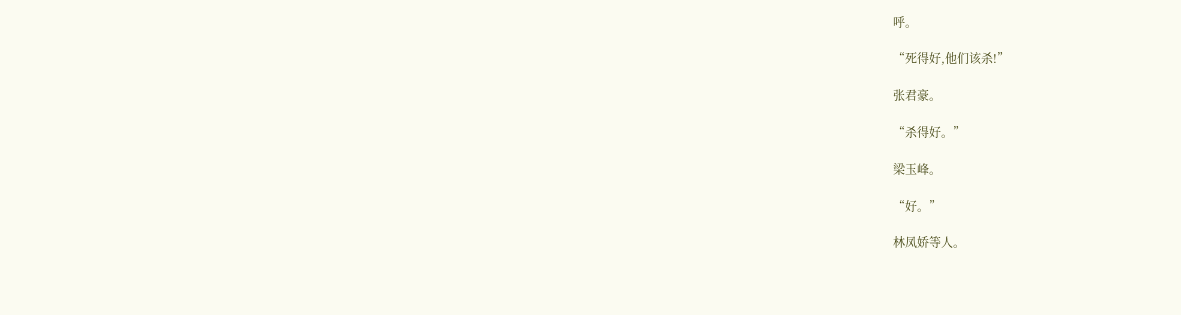呼。

“死得好,他们该杀!”

张君豪。

“杀得好。”

梁玉峰。

“好。”

林凤娇等人。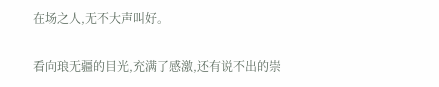在场之人,无不大声叫好。

看向琅无疆的目光,充满了感激,还有说不出的崇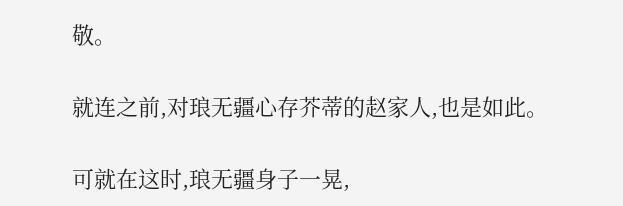敬。

就连之前,对琅无疆心存芥蒂的赵家人,也是如此。

可就在这时,琅无疆身子一晃,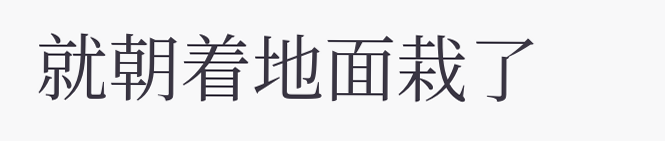就朝着地面栽了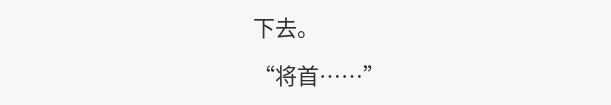下去。

“将首……”